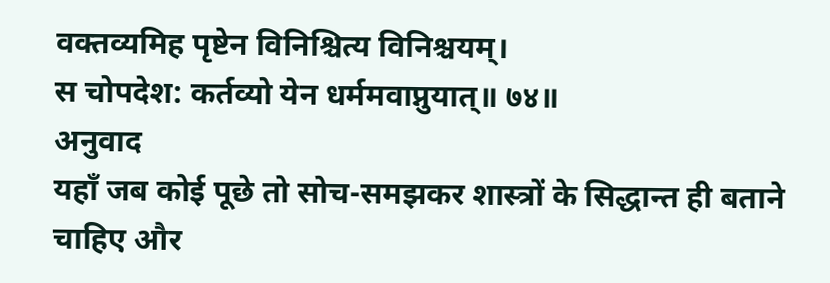वक्तव्यमिह पृष्टेन विनिश्चित्य विनिश्चयम्।
स चोपदेश: कर्तव्यो येन धर्ममवाप्नुयात्॥ ७४॥
अनुवाद
यहाँ जब कोई पूछे तो सोच-समझकर शास्त्रों के सिद्धान्त ही बताने चाहिए और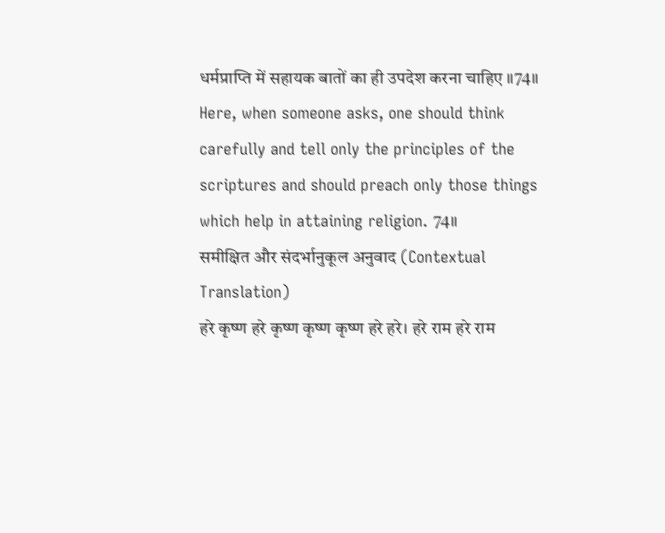धर्मप्राप्ति में सहायक बातों का ही उपदेश करना चाहिए ॥74॥
Here, when someone asks, one should think carefully and tell only the principles of the scriptures and should preach only those things which help in attaining religion. 74॥
समीक्षित और संदर्भानुकूल अनुवाद (Contextual Translation)
हरे कृष्ण हरे कृष्ण कृष्ण कृष्ण हरे हरे। हरे राम हरे राम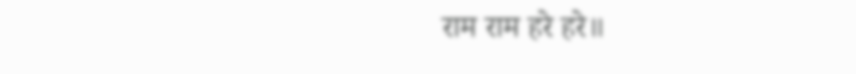राम राम हरे हरे॥